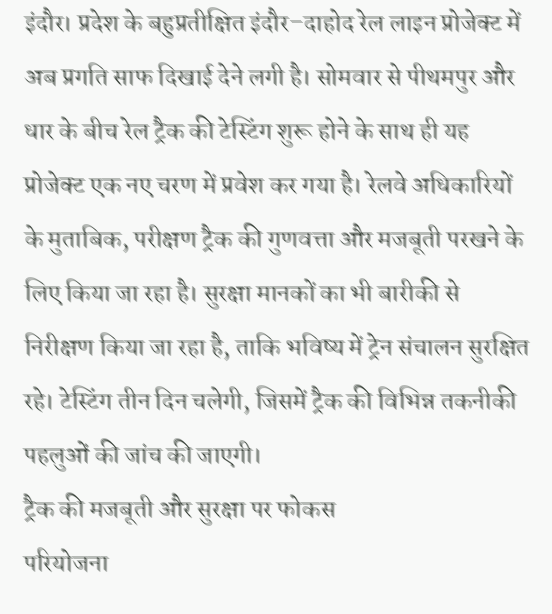इंदौर। प्रदेश के बहुप्रतीक्षित इंदौर–दाहोद रेल लाइन प्रोजेक्ट में अब प्रगति साफ दिखाई देने लगी है। सोमवार से पीथमपुर और धार के बीच रेल ट्रैक की टेस्टिंग शुरू होने के साथ ही यह प्रोजेक्ट एक नए चरण में प्रवेश कर गया है। रेलवे अधिकारियों के मुताबिक, परीक्षण ट्रैक की गुणवत्ता और मजबूती परखने के लिए किया जा रहा है। सुरक्षा मानकों का भी बारीकी से निरीक्षण किया जा रहा है, ताकि भविष्य में ट्रेन संचालन सुरक्षित रहे। टेस्टिंग तीन दिन चलेगी, जिसमें ट्रैक की विभिन्न तकनीकी पहलुओं की जांच की जाएगी।
ट्रैक की मजबूती और सुरक्षा पर फोकस
परियोजना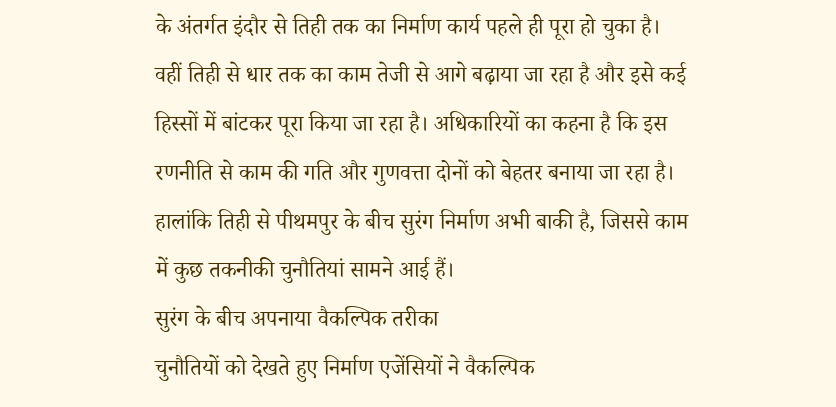के अंतर्गत इंदौर से तिही तक का निर्माण कार्य पहले ही पूरा हो चुका है। वहीं तिही से धार तक का काम तेजी से आगे बढ़ाया जा रहा है और इसे कई हिस्सों में बांटकर पूरा किया जा रहा है। अधिकारियों का कहना है कि इस रणनीति से काम की गति और गुणवत्ता दोनों को बेहतर बनाया जा रहा है। हालांकि तिही से पीथमपुर के बीच सुरंग निर्माण अभी बाकी है, जिससे काम में कुछ तकनीकी चुनौतियां सामने आई हैं।
सुरंग के बीच अपनाया वैकल्पिक तरीका
चुनौतियों को देखते हुए निर्माण एजेंसियों ने वैकल्पिक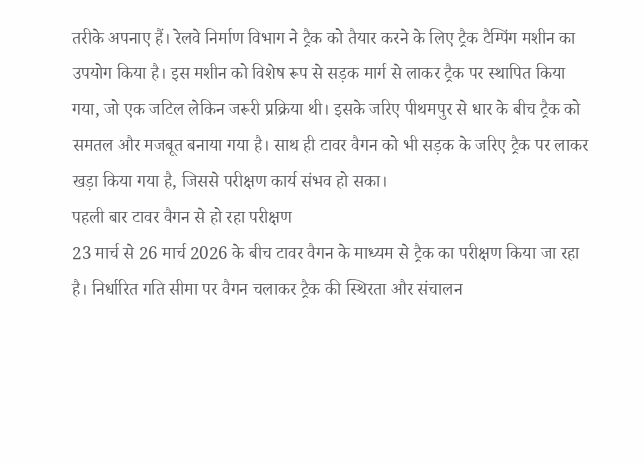तरीके अपनाए हैं। रेलवे निर्माण विभाग ने ट्रैक को तैयार करने के लिए ट्रैक टैम्पिंग मशीन का उपयोग किया है। इस मशीन को विशेष रूप से सड़क मार्ग से लाकर ट्रैक पर स्थापित किया गया, जो एक जटिल लेकिन जरूरी प्रक्रिया थी। इसके जरिए पीथमपुर से धार के बीच ट्रैक को समतल और मजबूत बनाया गया है। साथ ही टावर वैगन को भी सड़क के जरिए ट्रैक पर लाकर खड़ा किया गया है, जिससे परीक्षण कार्य संभव हो सका।
पहली बार टावर वैगन से हो रहा परीक्षण
23 मार्च से 26 मार्च 2026 के बीच टावर वैगन के माध्यम से ट्रैक का परीक्षण किया जा रहा है। निर्धारित गति सीमा पर वैगन चलाकर ट्रैक की स्थिरता और संचालन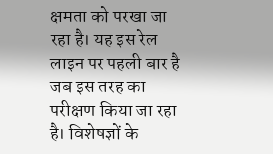क्षमता को परखा जा रहा है। यह इस रेल लाइन पर पहली बार है जब इस तरह का परीक्षण किया जा रहा है। विशेषज्ञों के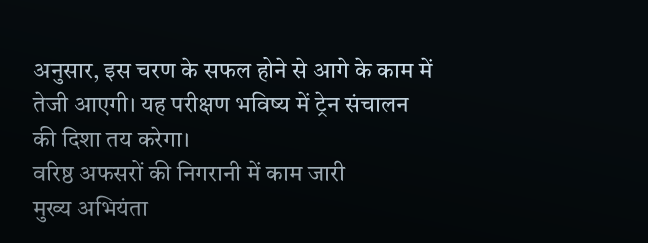अनुसार, इस चरण के सफल होने से आगे के काम में तेजी आएगी। यह परीक्षण भविष्य में ट्रेन संचालन की दिशा तय करेगा।
वरिष्ठ अफसरों की निगरानी में काम जारी
मुख्य अभियंता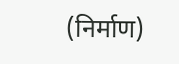(निर्माण)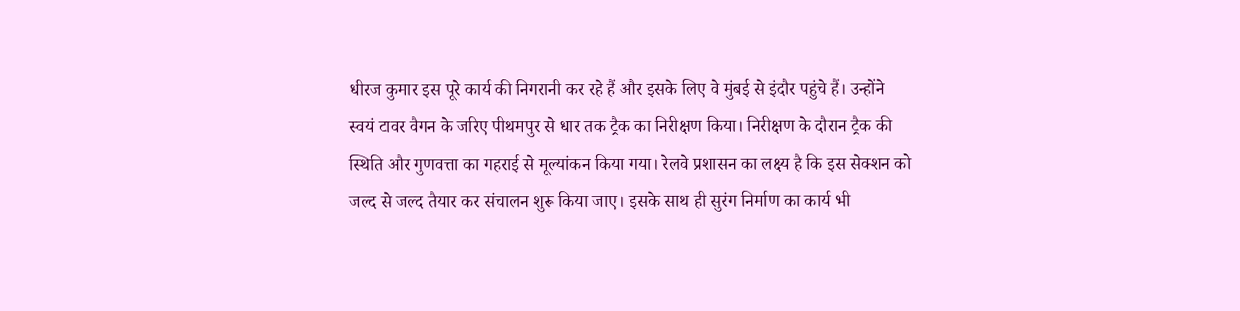धीरज कुमार इस पूरे कार्य की निगरानी कर रहे हैं और इसके लिए वे मुंबई से इंदौर पहुंचे हैं। उन्होंने स्वयं टावर वैगन के जरिए पीथमपुर से धार तक ट्रैक का निरीक्षण किया। निरीक्षण के दौरान ट्रैक की स्थिति और गुणवत्ता का गहराई से मूल्यांकन किया गया। रेलवे प्रशासन का लक्ष्य है कि इस सेक्शन को जल्द से जल्द तैयार कर संचालन शुरू किया जाए। इसके साथ ही सुरंग निर्माण का कार्य भी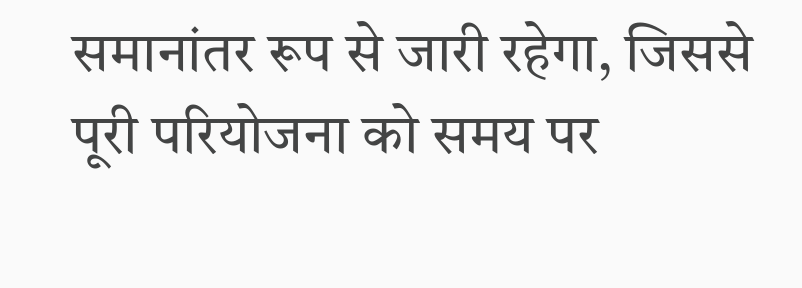समानांतर रूप से जारी रहेगा, जिससे पूरी परियोजना को समय पर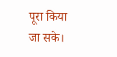पूरा किया जा सके।